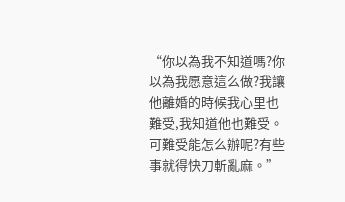“你以為我不知道嗎?你以為我愿意這么做?我讓他離婚的時候我心里也難受,我知道他也難受。可難受能怎么辦呢?有些事就得快刀斬亂麻。”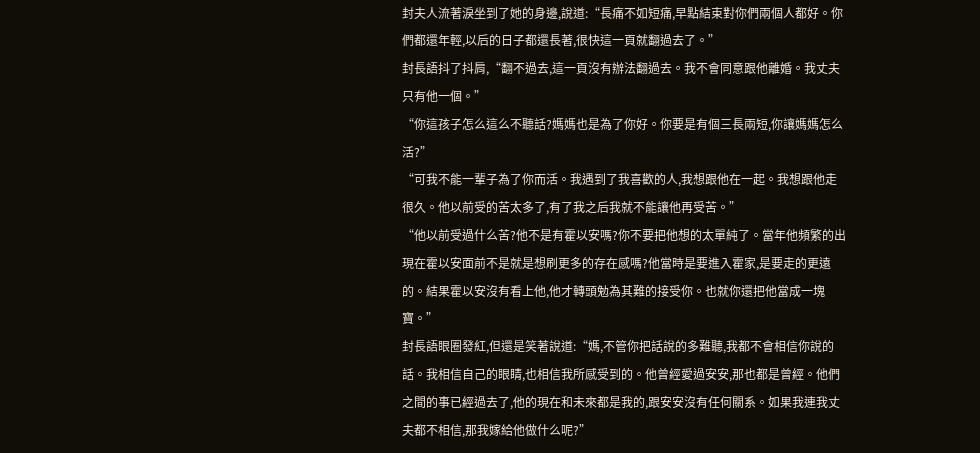封夫人流著淚坐到了她的身邊,說道:“長痛不如短痛,早點結束對你們兩個人都好。你們都還年輕,以后的日子都還長著,很快這一頁就翻過去了。”
封長語抖了抖肩,“翻不過去,這一頁沒有辦法翻過去。我不會同意跟他離婚。我丈夫只有他一個。”
“你這孩子怎么這么不聽話?媽媽也是為了你好。你要是有個三長兩短,你讓媽媽怎么活?”
“可我不能一輩子為了你而活。我遇到了我喜歡的人,我想跟他在一起。我想跟他走很久。他以前受的苦太多了,有了我之后我就不能讓他再受苦。”
“他以前受過什么苦?他不是有霍以安嗎?你不要把他想的太單純了。當年他頻繁的出現在霍以安面前不是就是想刷更多的存在感嗎?他當時是要進入霍家,是要走的更遠的。結果霍以安沒有看上他,他才轉頭勉為其難的接受你。也就你還把他當成一塊寶。”
封長語眼圈發紅,但還是笑著說道:“媽,不管你把話說的多難聽,我都不會相信你說的話。我相信自己的眼睛,也相信我所感受到的。他曾經愛過安安,那也都是曾經。他們之間的事已經過去了,他的現在和未來都是我的,跟安安沒有任何關系。如果我連我丈夫都不相信,那我嫁給他做什么呢?”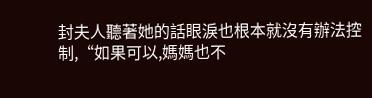封夫人聽著她的話眼淚也根本就沒有辦法控制,“如果可以,媽媽也不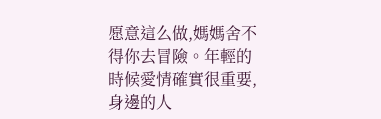愿意這么做,媽媽舍不得你去冒險。年輕的時候愛情確實很重要,身邊的人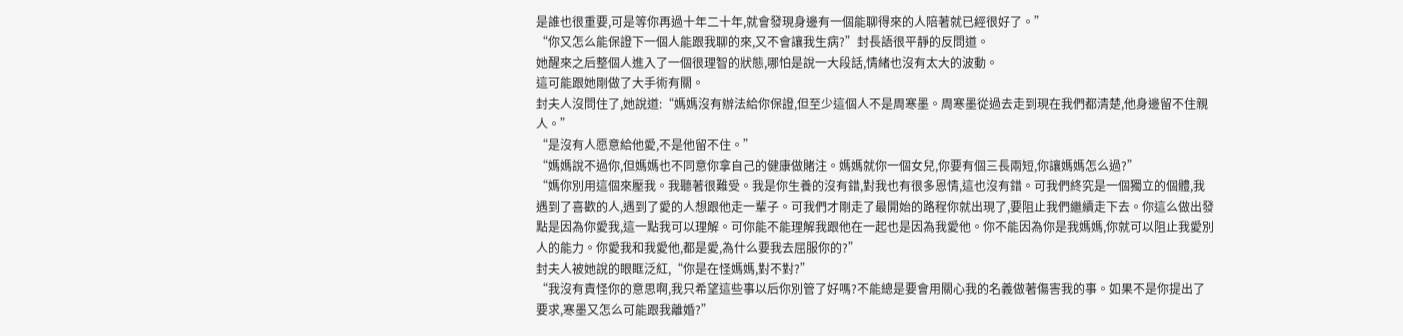是誰也很重要,可是等你再過十年二十年,就會發現身邊有一個能聊得來的人陪著就已經很好了。”
“你又怎么能保證下一個人能跟我聊的來,又不會讓我生病?”封長語很平靜的反問道。
她醒來之后整個人進入了一個很理智的狀態,哪怕是說一大段話,情緒也沒有太大的波動。
這可能跟她剛做了大手術有關。
封夫人沒問住了,她說道:“媽媽沒有辦法給你保證,但至少這個人不是周寒墨。周寒墨從過去走到現在我們都清楚,他身邊留不住親人。”
“是沒有人愿意給他愛,不是他留不住。”
“媽媽說不過你,但媽媽也不同意你拿自己的健康做賭注。媽媽就你一個女兒,你要有個三長兩短,你讓媽媽怎么過?”
“媽你別用這個來壓我。我聽著很難受。我是你生養的沒有錯,對我也有很多恩情,這也沒有錯。可我們終究是一個獨立的個體,我遇到了喜歡的人,遇到了愛的人想跟他走一輩子。可我們才剛走了最開始的路程你就出現了,要阻止我們繼續走下去。你這么做出發點是因為你愛我,這一點我可以理解。可你能不能理解我跟他在一起也是因為我愛他。你不能因為你是我媽媽,你就可以阻止我愛別人的能力。你愛我和我愛他,都是愛,為什么要我去屈服你的?”
封夫人被她說的眼眶泛紅,“你是在怪媽媽,對不對?”
“我沒有責怪你的意思啊,我只希望這些事以后你別管了好嗎?不能總是要會用關心我的名義做著傷害我的事。如果不是你提出了要求,寒墨又怎么可能跟我離婚?”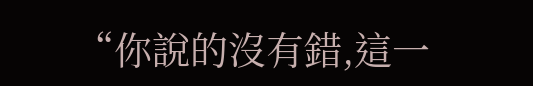“你說的沒有錯,這一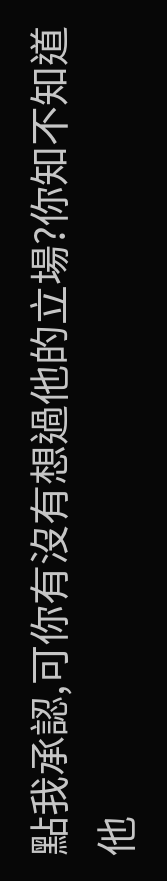點我承認,可你有沒有想過他的立場?你知不知道他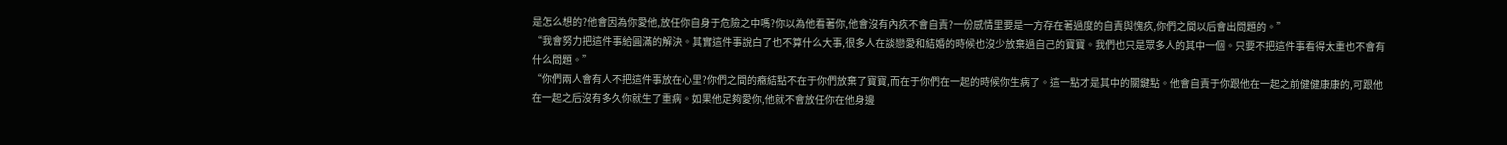是怎么想的?他會因為你愛他,放任你自身于危險之中嗎?你以為他看著你,他會沒有內疚不會自責?一份感情里要是一方存在著過度的自責與愧疚,你們之間以后會出問題的。”
“我會努力把這件事給圓滿的解決。其實這件事說白了也不算什么大事,很多人在談戀愛和結婚的時候也沒少放棄過自己的寶寶。我們也只是眾多人的其中一個。只要不把這件事看得太重也不會有什么問題。”
“你們兩人會有人不把這件事放在心里?你們之間的癥結點不在于你們放棄了寶寶,而在于你們在一起的時候你生病了。這一點才是其中的關鍵點。他會自責于你跟他在一起之前健健康康的,可跟他在一起之后沒有多久你就生了重病。如果他足夠愛你,他就不會放任你在他身邊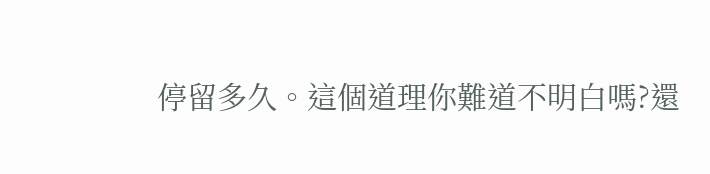停留多久。這個道理你難道不明白嗎?還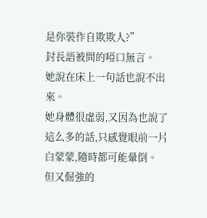是你裝作自欺欺人?”
封長語被問的啞口無言。
她說在床上一句話也說不出來。
她身體很虛弱,又因為也說了這么多的話,只感覺眼前一片白蒙蒙,隨時都可能暈倒。
但又倔強的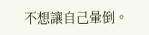不想讓自己暈倒。